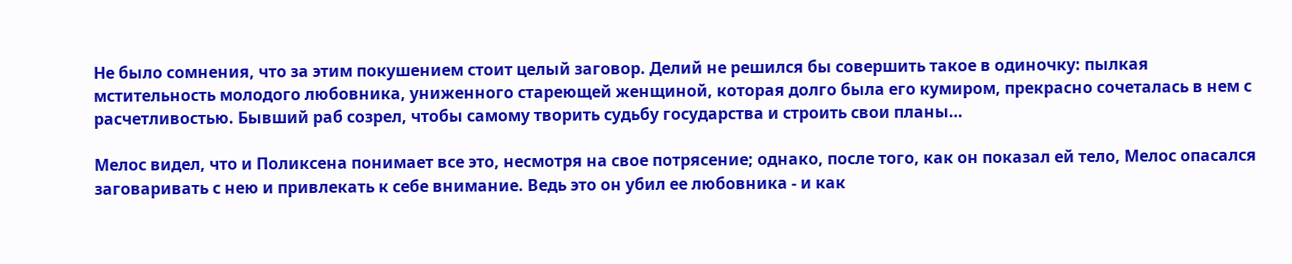Не было сомнения, что за этим покушением стоит целый заговор. Делий не решился бы совершить такое в одиночку: пылкая мстительность молодого любовника, униженного стареющей женщиной, которая долго была его кумиром, прекрасно сочеталась в нем с расчетливостью. Бывший раб созрел, чтобы самому творить судьбу государства и строить свои планы…

Мелос видел, что и Поликсена понимает все это, несмотря на свое потрясение; однако, после того, как он показал ей тело, Мелос опасался заговаривать с нею и привлекать к себе внимание. Ведь это он убил ее любовника - и как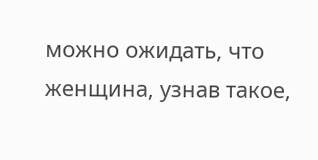можно ожидать, что женщина, узнав такое,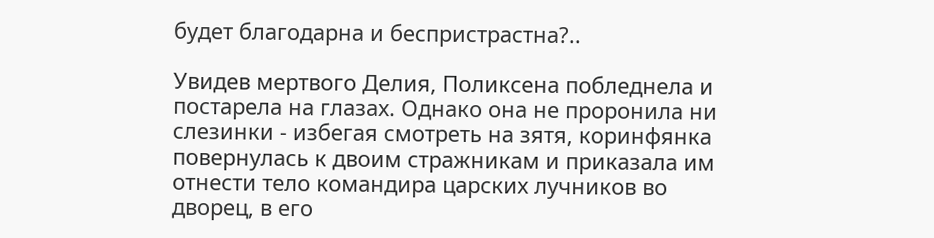будет благодарна и беспристрастна?..

Увидев мертвого Делия, Поликсена побледнела и постарела на глазах. Однако она не проронила ни слезинки - избегая смотреть на зятя, коринфянка повернулась к двоим стражникам и приказала им отнести тело командира царских лучников во дворец, в его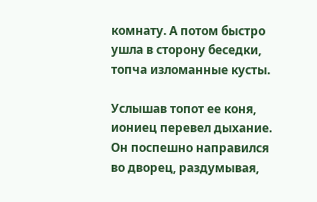комнату. А потом быстро ушла в сторону беседки, топча изломанные кусты.

Услышав топот ее коня, иониец перевел дыхание. Он поспешно направился во дворец, раздумывая,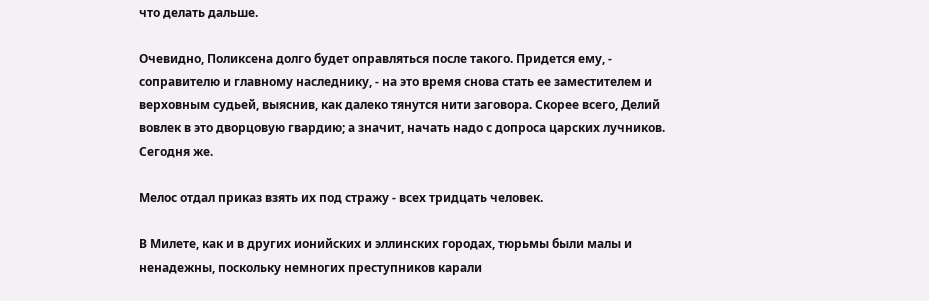что делать дальше.

Очевидно, Поликсена долго будет оправляться после такого. Придется ему, - соправителю и главному наследнику, - на это время снова стать ее заместителем и верховным судьей, выяснив, как далеко тянутся нити заговора. Скорее всего, Делий вовлек в это дворцовую гвардию; а значит, начать надо с допроса царских лучников. Сегодня же.

Мелос отдал приказ взять их под стражу - всех тридцать человек.

В Милете, как и в других ионийских и эллинских городах, тюрьмы были малы и ненадежны, поскольку немногих преступников карали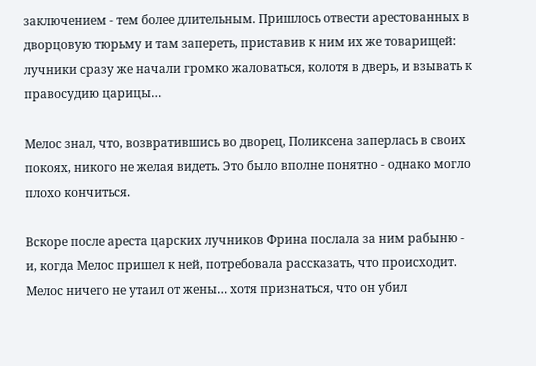заключением - тем более длительным. Пришлось отвести арестованных в дворцовую тюрьму и там запереть, приставив к ним их же товарищей: лучники сразу же начали громко жаловаться, колотя в дверь, и взывать к правосудию царицы…

Мелос знал, что, возвратившись во дворец, Поликсена заперлась в своих покоях, никого не желая видеть. Это было вполне понятно - однако могло плохо кончиться.

Вскоре после ареста царских лучников Фрина послала за ним рабыню - и, когда Мелос пришел к ней, потребовала рассказать, что происходит. Мелос ничего не утаил от жены… хотя признаться, что он убил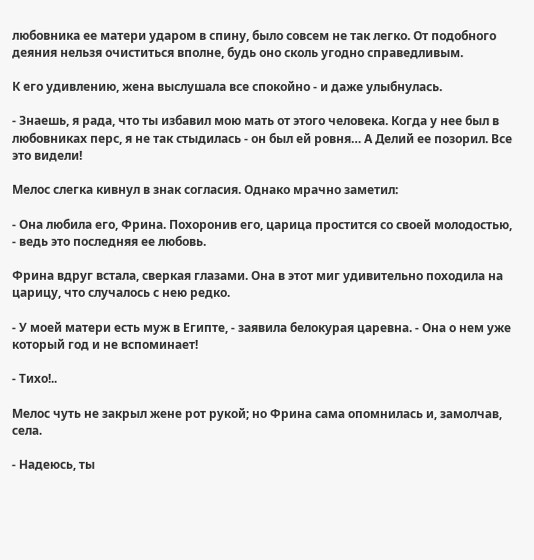любовника ее матери ударом в спину, было совсем не так легко. От подобного деяния нельзя очиститься вполне, будь оно сколь угодно справедливым.

К его удивлению, жена выслушала все спокойно - и даже улыбнулась.

- Знаешь, я рада, что ты избавил мою мать от этого человека. Когда у нее был в любовниках перс, я не так стыдилась - он был ей ровня… А Делий ее позорил. Все это видели!

Мелос слегка кивнул в знак согласия. Однако мрачно заметил:

- Она любила его, Фрина. Похоронив его, царица простится со своей молодостью, - ведь это последняя ее любовь.

Фрина вдруг встала, сверкая глазами. Она в этот миг удивительно походила на царицу, что случалось с нею редко.

- У моей матери есть муж в Египте, - заявила белокурая царевна. - Она о нем уже который год и не вспоминает!

- Тихо!..

Мелос чуть не закрыл жене рот рукой; но Фрина сама опомнилась и, замолчав, села.

- Надеюсь, ты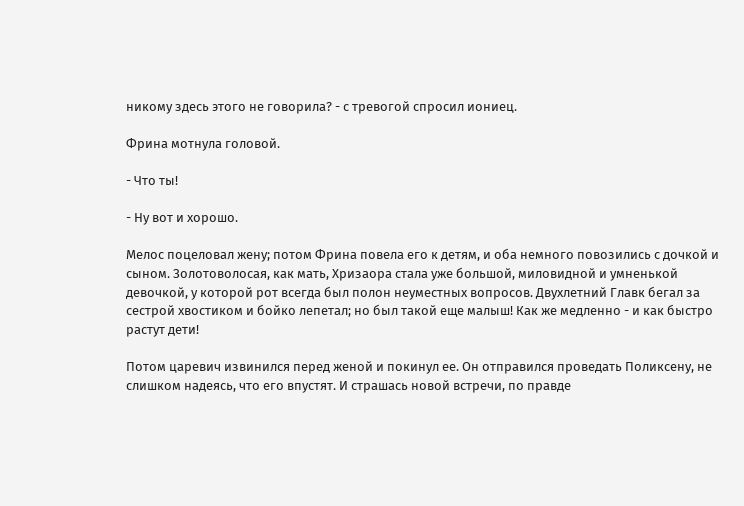никому здесь этого не говорила? - с тревогой спросил иониец.

Фрина мотнула головой.

- Что ты!

- Ну вот и хорошо.

Мелос поцеловал жену; потом Фрина повела его к детям, и оба немного повозились с дочкой и сыном. Золотоволосая, как мать, Хризаора стала уже большой, миловидной и умненькой девочкой, у которой рот всегда был полон неуместных вопросов. Двухлетний Главк бегал за сестрой хвостиком и бойко лепетал; но был такой еще малыш! Как же медленно - и как быстро растут дети!

Потом царевич извинился перед женой и покинул ее. Он отправился проведать Поликсену, не слишком надеясь, что его впустят. И страшась новой встречи, по правде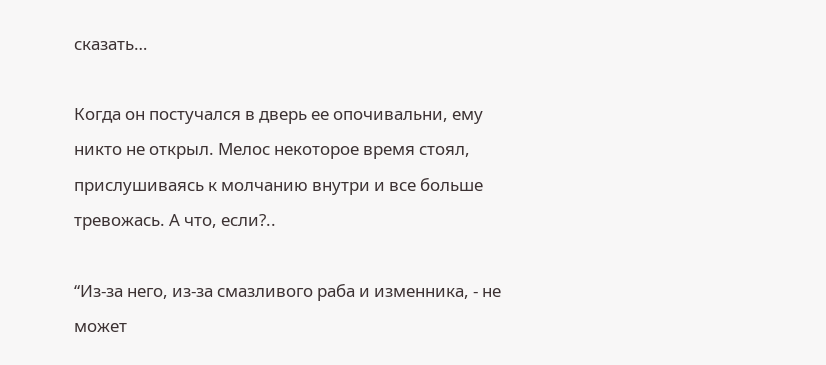сказать…

Когда он постучался в дверь ее опочивальни, ему никто не открыл. Мелос некоторое время стоял, прислушиваясь к молчанию внутри и все больше тревожась. А что, если?..

“Из-за него, из-за смазливого раба и изменника, - не может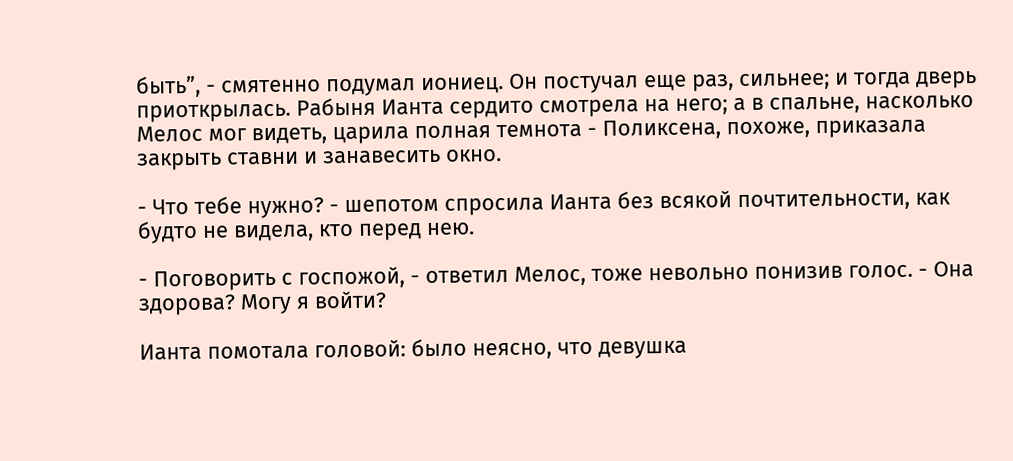быть”, - смятенно подумал иониец. Он постучал еще раз, сильнее; и тогда дверь приоткрылась. Рабыня Ианта сердито смотрела на него; а в спальне, насколько Мелос мог видеть, царила полная темнота - Поликсена, похоже, приказала закрыть ставни и занавесить окно.

- Что тебе нужно? - шепотом спросила Ианта без всякой почтительности, как будто не видела, кто перед нею.

- Поговорить с госпожой, - ответил Мелос, тоже невольно понизив голос. - Она здорова? Могу я войти?

Ианта помотала головой: было неясно, что девушка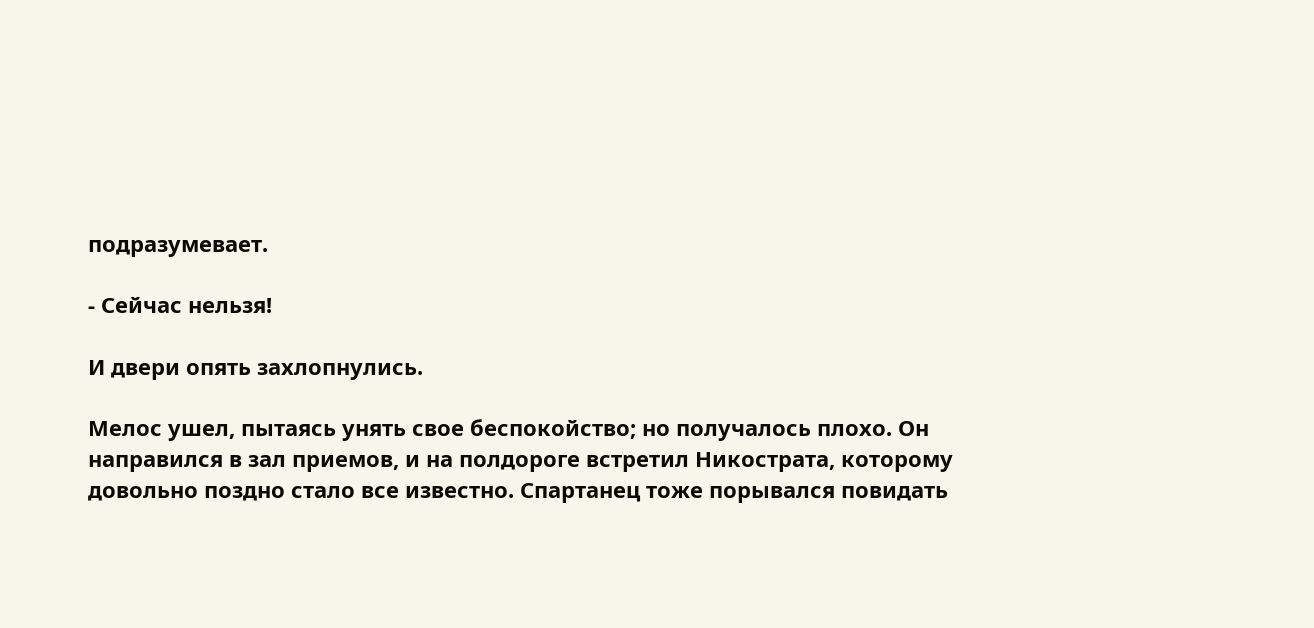подразумевает.

- Сейчас нельзя!

И двери опять захлопнулись.

Мелос ушел, пытаясь унять свое беспокойство; но получалось плохо. Он направился в зал приемов, и на полдороге встретил Никострата, которому довольно поздно стало все известно. Спартанец тоже порывался повидать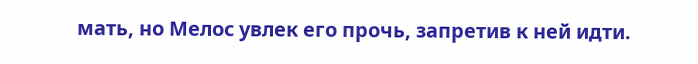мать, но Мелос увлек его прочь, запретив к ней идти.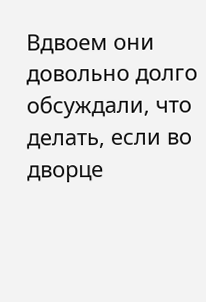Вдвоем они довольно долго обсуждали, что делать, если во дворце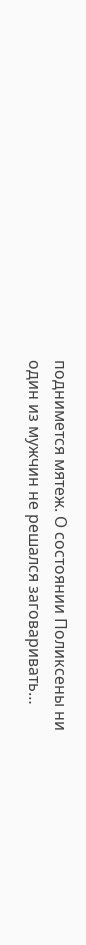поднимется мятеж. О состоянии Поликсены ни один из мужчин не решался заговаривать…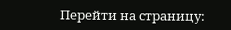Перейти на страницу: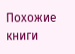Похожие книги